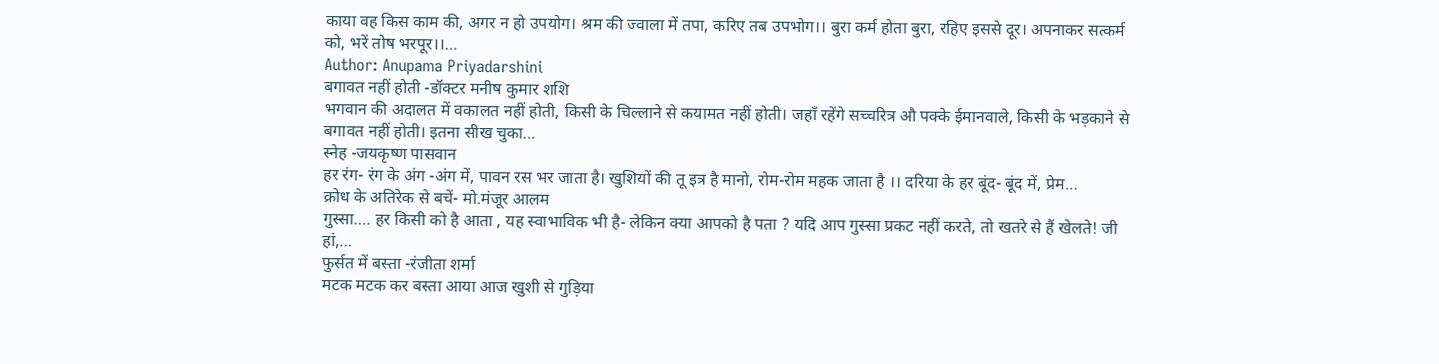काया वह किस काम की, अगर न हो उपयोग। श्रम की ज्वाला में तपा, करिए तब उपभोग।। बुरा कर्म होता बुरा, रहिए इससे दूर। अपनाकर सत्कर्म को, भरें तोष भरपूर।।…
Author: Anupama Priyadarshini
बगावत नहीं होती -डॉक्टर मनीष कुमार शशि
भगवान की अदालत में वकालत नहीं होती, किसी के चिल्लाने से कयामत नहीं होती। जहाँ रहेंगे सच्चरित्र औ पक्के ईमानवाले, किसी के भड़काने से बगावत नहीं होती। इतना सीख चुका…
स्नेह -जयकृष्ण पासवान
हर रंग- रंग के अंग -अंग में, पावन रस भर जाता है। खुशियों की तू इत्र है मानो, रोम-रोम महक जाता है ।। दरिया के हर बूंद- बूंद में, प्रेम…
क्रोध के अतिरेक से बचें- मो.मंजूर आलम
गुस्सा…. हर किसी को है आता , यह स्वाभाविक भी है- लेकिन क्या आपको है पता ? यदि आप गुस्सा प्रकट नहीं करते, तो खतरे से हैं खेलते! जी हां,…
फुर्सत में बस्ता -रंजीता शर्मा
मटक मटक कर बस्ता आया आज खुशी से गुड़िया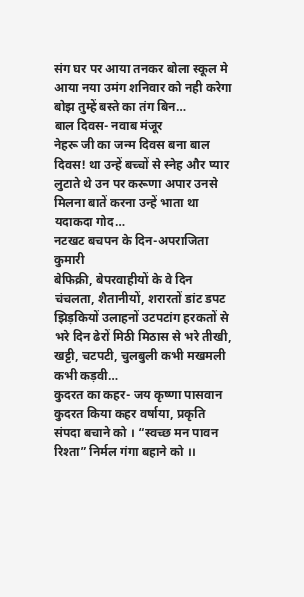संग घर पर आया तनकर बोला स्कूल मे आया नया उमंग शनिवार को नही करेगा बोझ तुम्हें बस्ते का तंग बिन…
बाल दिवस- नवाब मंजूर
नेहरू जी का जन्म दिवस बना बाल दिवस! था उन्हें बच्चों से स्नेह और प्यार लुटाते थे उन पर करूणा अपार उनसे मिलना बातें करना उन्हें भाता था यदाकदा गोद…
नटखट बचपन के दिन-अपराजिता कुमारी
बेफिक्री, बेपरवाहीयों के वे दिन चंचलता, शैतानीयों, शरारतों डांट डपट झिड़कियों उलाहनों उटपटांग हरकतों से भरे दिन ढेरों मिठी मिठास से भरे तीखी, खट्टी, चटपटी, चुलबुली कभी मखमली कभी कड़वी…
कुदरत का कहर- जय कृष्णा पासवान
कुदरत किया कहर वर्षाया, प्रकृति संपदा बचाने को । “स्वच्छ मन पावन रिश्ता” निर्मल गंगा बहाने को ।।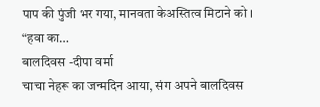पाप की पुंजी भर गया, मानवता केअस्तित्व मिटाने को । “हवा का…
बालदिवस -दीपा वर्मा
चाचा नेहरू का जन्मदिन आया, संग अपने बालदिवस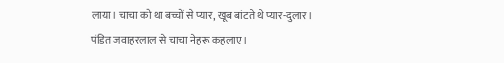लाया। चाचा को था बच्चों से प्यार, खूब बांटते थे प्यार-दुलार। पंडित जवाहरलाल से चाचा नेहरू कहलाए।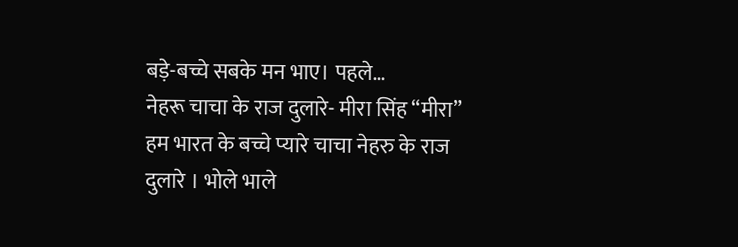बड़े-बच्चे सबके मन भाए। पहले…
नेहरू चाचा के राज दुलारे- मीरा सिंह “मीरा”
हम भारत के बच्चे प्यारे चाचा नेहरु के राज दुलारे । भोले भाले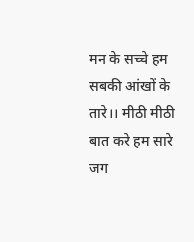मन के सच्चे हम सबकी आंखों के तारे।। मीठी मीठी बात करे हम सारे जग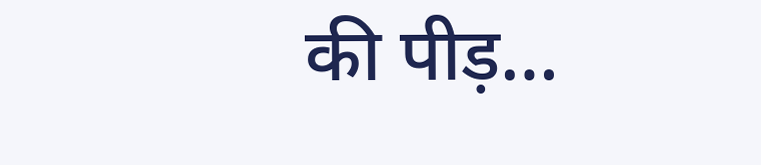की पीड़…